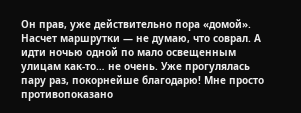Он прав, уже действительно пора «домой». Насчет маршрутки — не думаю, что соврал. А идти ночью одной по мало освещенным улицам как-то… не очень. Уже прогулялась пару раз, покорнейше благодарю! Мне просто противопоказано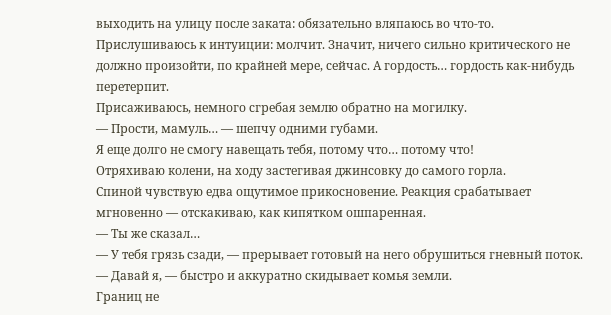выходить на улицу после заката: обязательно вляпаюсь во что-то.
Прислушиваюсь к интуиции: молчит. Значит, ничего сильно критического не должно произойти, по крайней мере, сейчас. А гордость… гордость как-нибудь перетерпит.
Присаживаюсь, немного сгребая землю обратно на могилку.
— Прости, мамуль… — шепчу одними губами.
Я еще долго не смогу навещать тебя, потому что… потому что!
Отряхиваю колени, на ходу застегивая джинсовку до самого горла.
Спиной чувствую едва ощутимое прикосновение. Реакция срабатывает мгновенно — отскакиваю, как кипятком ошпаренная.
— Ты же сказал…
— У тебя грязь сзади, — прерывает готовый на него обрушиться гневный поток. — Давай я, — быстро и аккуратно скидывает комья земли.
Границ не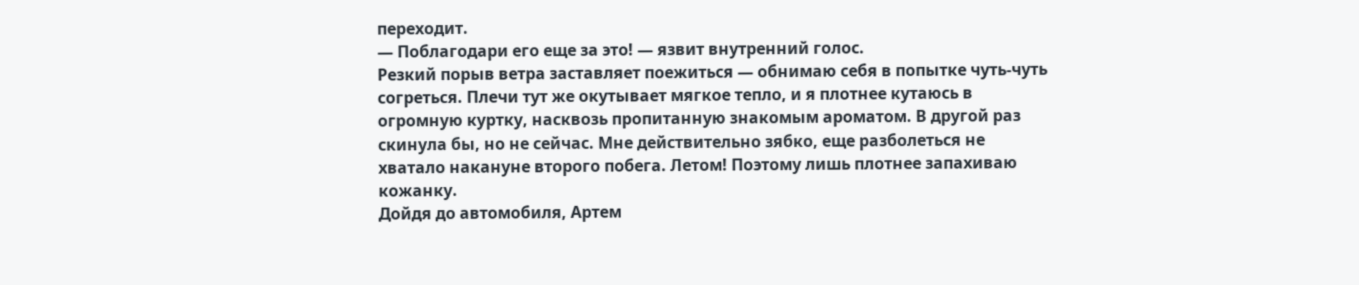переходит.
— Поблагодари его еще за это! — язвит внутренний голос.
Резкий порыв ветра заставляет поежиться — обнимаю себя в попытке чуть-чуть согреться. Плечи тут же окутывает мягкое тепло, и я плотнее кутаюсь в огромную куртку, насквозь пропитанную знакомым ароматом. В другой раз скинула бы, но не сейчас. Мне действительно зябко, еще разболеться не хватало накануне второго побега. Летом! Поэтому лишь плотнее запахиваю кожанку.
Дойдя до автомобиля, Артем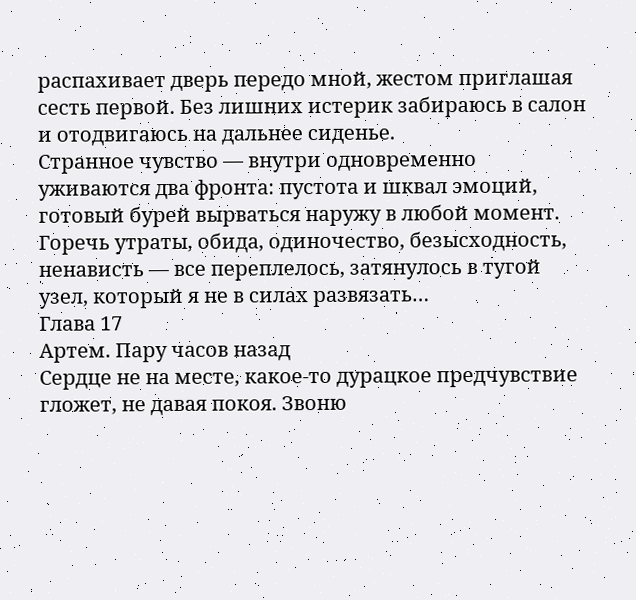распахивает дверь передо мной, жестом приглашая сесть первой. Без лишних истерик забираюсь в салон и отодвигаюсь на дальнее сиденье.
Странное чувство — внутри одновременно уживаются два фронта: пустота и шквал эмоций, готовый бурей вырваться наружу в любой момент. Горечь утраты, обида, одиночество, безысходность, ненависть — все переплелось, затянулось в тугой узел, который я не в силах развязать…
Глава 17
Артем. Пару часов назад
Сердце не на месте, какое-то дурацкое предчувствие гложет, не давая покоя. Звоню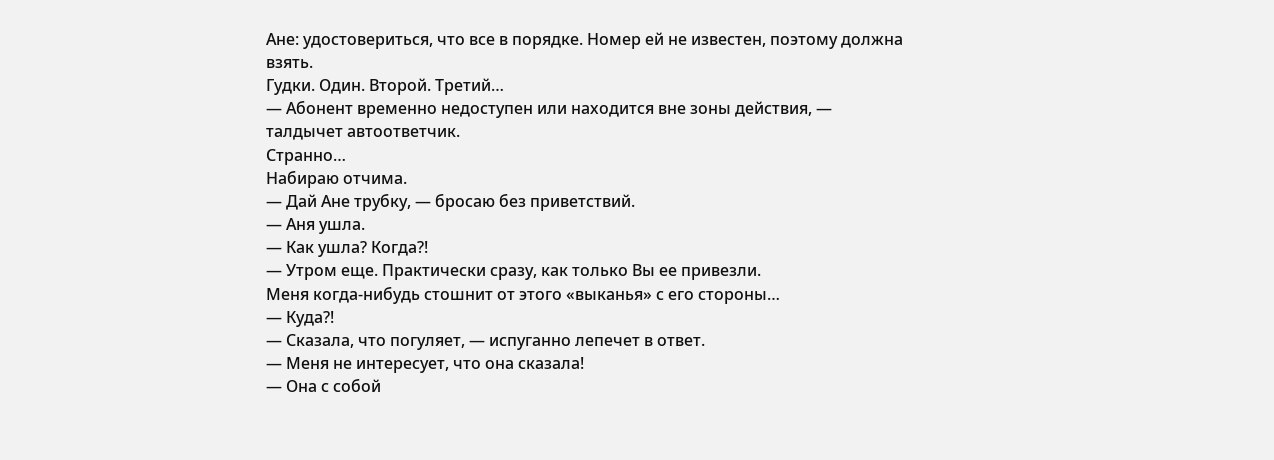Ане: удостовериться, что все в порядке. Номер ей не известен, поэтому должна взять.
Гудки. Один. Второй. Третий…
— Абонент временно недоступен или находится вне зоны действия, — талдычет автоответчик.
Странно…
Набираю отчима.
— Дай Ане трубку, — бросаю без приветствий.
— Аня ушла.
— Как ушла? Когда?!
— Утром еще. Практически сразу, как только Вы ее привезли.
Меня когда-нибудь стошнит от этого «выканья» с его стороны…
— Куда?!
— Сказала, что погуляет, — испуганно лепечет в ответ.
— Меня не интересует, что она сказала!
— Она с собой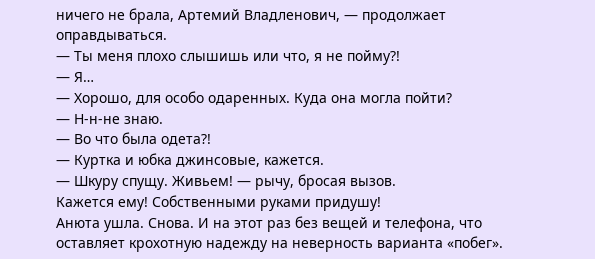ничего не брала, Артемий Владленович, — продолжает оправдываться.
— Ты меня плохо слышишь или что, я не пойму?!
— Я…
— Хорошо, для особо одаренных. Куда она могла пойти?
— Н-н-не знаю.
— Во что была одета?!
— Куртка и юбка джинсовые, кажется.
— Шкуру спущу. Живьем! — рычу, бросая вызов.
Кажется ему! Собственными руками придушу!
Анюта ушла. Снова. И на этот раз без вещей и телефона, что оставляет крохотную надежду на неверность варианта «побег».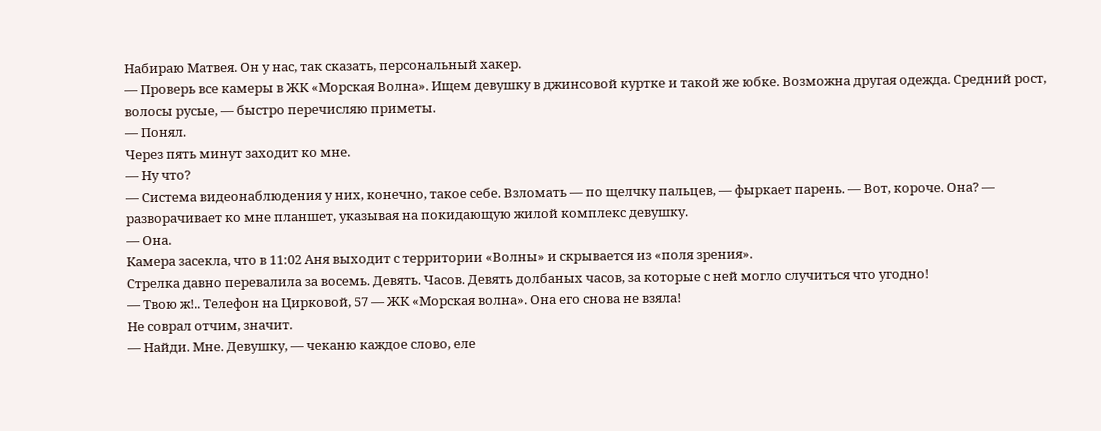Набираю Матвея. Он у нас, так сказать, персональный хакер.
— Проверь все камеры в ЖК «Морская Волна». Ищем девушку в джинсовой куртке и такой же юбке. Возможна другая одежда. Средний рост, волосы русые, — быстро перечисляю приметы.
— Понял.
Через пять минут заходит ко мне.
— Ну что?
— Система видеонаблюдения у них, конечно, такое себе. Взломать — по щелчку пальцев, — фыркает парень. — Вот, короче. Она? — разворачивает ко мне планшет, указывая на покидающую жилой комплекс девушку.
— Она.
Камера засекла, что в 11:02 Аня выходит с территории «Волны» и скрывается из «поля зрения».
Стрелка давно перевалила за восемь. Девять. Часов. Девять долбаных часов, за которые с ней могло случиться что угодно!
— Твою ж!.. Телефон на Цирковой, 57 — ЖК «Морская волна». Она его снова не взяла!
Не соврал отчим, значит.
— Найди. Мне. Девушку, — чеканю каждое слово, еле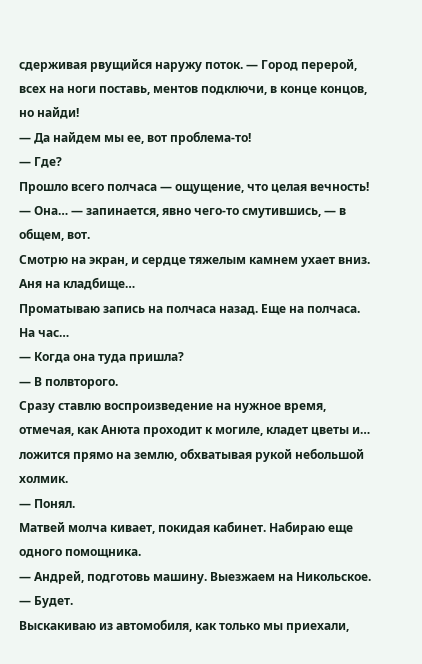сдерживая рвущийся наружу поток. — Город перерой, всех на ноги поставь, ментов подключи, в конце концов, но найди!
— Да найдем мы ее, вот проблема-то!
— Где?
Прошло всего полчаса — ощущение, что целая вечность!
— Она… — запинается, явно чего-то смутившись, — в общем, вот.
Смотрю на экран, и сердце тяжелым камнем ухает вниз. Аня на кладбище…
Проматываю запись на полчаса назад. Еще на полчаса. На час…
— Когда она туда пришла?
— В полвторого.
Сразу ставлю воспроизведение на нужное время, отмечая, как Анюта проходит к могиле, кладет цветы и… ложится прямо на землю, обхватывая рукой небольшой холмик.
— Понял.
Матвей молча кивает, покидая кабинет. Набираю еще одного помощника.
— Андрей, подготовь машину. Выезжаем на Никольское.
— Будет.
Выскакиваю из автомобиля, как только мы приехали,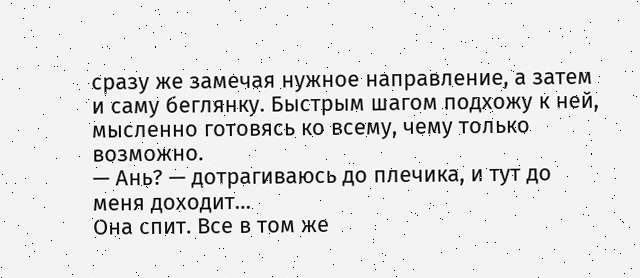сразу же замечая нужное направление, а затем и саму беглянку. Быстрым шагом подхожу к ней, мысленно готовясь ко всему, чему только возможно.
— Ань? — дотрагиваюсь до плечика, и тут до меня доходит…
Она спит. Все в том же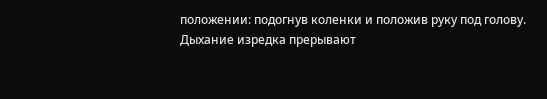положении: подогнув коленки и положив руку под голову. Дыхание изредка прерывают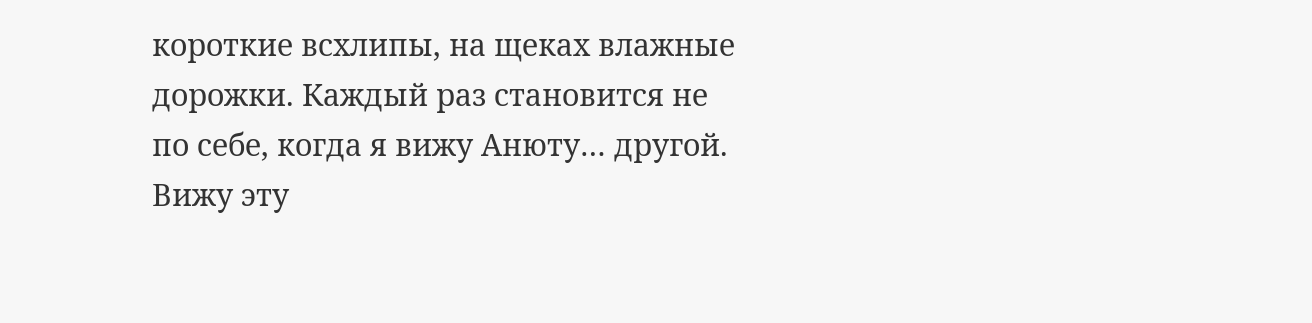короткие всхлипы, на щеках влажные дорожки. Каждый раз становится не по себе, когда я вижу Анюту… другой. Вижу эту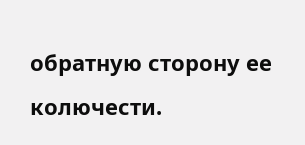обратную сторону ее колючести.